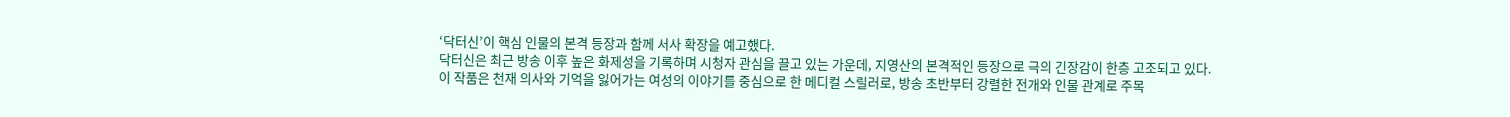‘닥터신’이 핵심 인물의 본격 등장과 함께 서사 확장을 예고했다.
닥터신은 최근 방송 이후 높은 화제성을 기록하며 시청자 관심을 끌고 있는 가운데, 지영산의 본격적인 등장으로 극의 긴장감이 한층 고조되고 있다.
이 작품은 천재 의사와 기억을 잃어가는 여성의 이야기를 중심으로 한 메디컬 스릴러로, 방송 초반부터 강렬한 전개와 인물 관계로 주목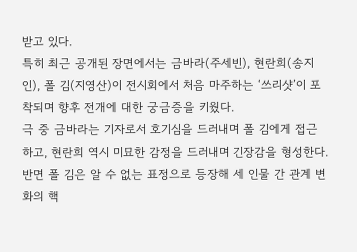받고 있다.
특히 최근 공개된 장면에서는 금바라(주세빈), 현란희(송지인), 폴 김(지영산)이 전시회에서 처음 마주하는 ‘쓰리샷’이 포착되며 향후 전개에 대한 궁금증을 키웠다.
극 중 금바라는 기자로서 호기심을 드러내며 폴 김에게 접근하고, 현란희 역시 미묘한 감정을 드러내며 긴장감을 형성한다. 반면 폴 김은 알 수 없는 표정으로 등장해 세 인물 간 관계 변화의 핵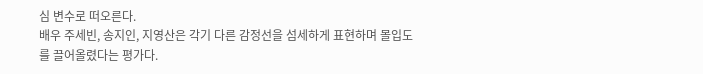심 변수로 떠오른다.
배우 주세빈, 송지인, 지영산은 각기 다른 감정선을 섬세하게 표현하며 몰입도를 끌어올렸다는 평가다.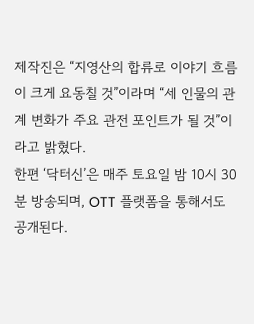제작진은 “지영산의 합류로 이야기 흐름이 크게 요동칠 것”이라며 “세 인물의 관계 변화가 주요 관전 포인트가 될 것”이라고 밝혔다.
한편 ‘닥터신’은 매주 토요일 밤 10시 30분 방송되며, OTT 플랫폼을 통해서도 공개된다.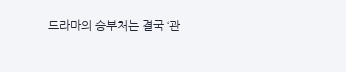드라마의 승부처는 결국 ‘관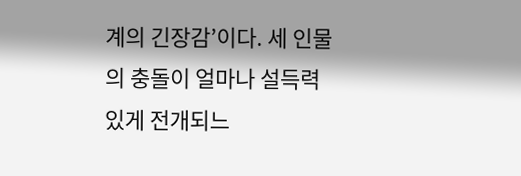계의 긴장감’이다. 세 인물의 충돌이 얼마나 설득력 있게 전개되느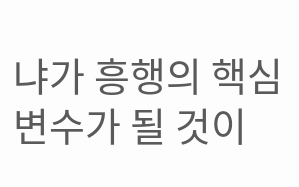냐가 흥행의 핵심 변수가 될 것이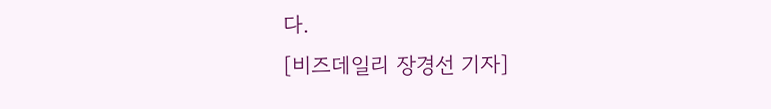다.
[비즈데일리 장경선 기자]